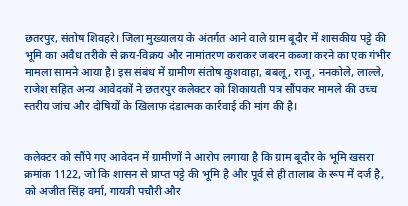छतरपुर, संतोष शिवहरे। जिला मुख्यालय के अंतर्गत आने वाले ग्राम बूदौर में शासकीय पट्टे की भूमि का अवैध तरीके से क्रय-विक्रय और नामांतरण कराकर जबरन कब्जा करने का एक गंभीर मामला सामने आया है। इस संबंध में ग्रामीण संतोष कुशवाहा, बबलू, राजू, ननकोले, लाल्ले, राजेश सहित अन्य आवेदकों ने छतरपुर कलेक्टर को शिकायती पत्र सौंपकर मामले की उच्च स्तरीय जांच और दोषियों के खिलाफ दंडात्मक कार्रवाई की मांग की है।


कलेक्टर को सौंपे गए आवेदन में ग्रामीणों ने आरोप लगाया है कि ग्राम बूदौर के भूमि खसरा क्रमांक 1122, जो कि शासन से प्राप्त पट्टे की भूमि है और पूर्व से ही तालाब के रूप में दर्ज है, को अजीत सिंह वर्मा, गायत्री पचौरी और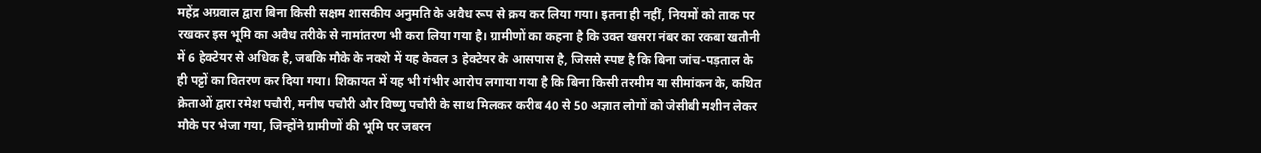महेंद्र अग्रवाल द्वारा बिना किसी सक्षम शासकीय अनुमति के अवैध रूप से क्रय कर लिया गया। इतना ही नहीं, नियमों को ताक पर रखकर इस भूमि का अवैध तरीके से नामांतरण भी करा लिया गया है। ग्रामीणों का कहना है कि उक्त खसरा नंबर का रकबा खतौनी में 6 हेक्टेयर से अधिक है, जबकि मौके के नक्शे में यह केवल 3 हेक्टेयर के आसपास है, जिससे स्पष्ट है कि बिना जांच-पड़ताल के ही पट्टों का वितरण कर दिया गया। शिकायत में यह भी गंभीर आरोप लगाया गया है कि बिना किसी तरमीम या सीमांकन के, कथित क्रेताओं द्वारा रमेश पचौरी, मनीष पचौरी और विष्णु पचौरी के साथ मिलकर करीब 40 से 50 अज्ञात लोगों को जेसीबी मशीन लेकर मौके पर भेजा गया, जिन्होंने ग्रामीणों की भूमि पर जबरन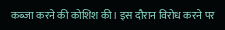कब्जा करने की कोशिश की। इस दौरान विरोध करने पर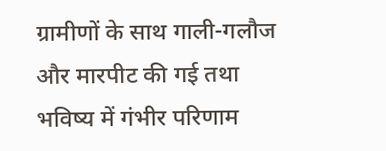ग्रामीणों के साथ गाली-गलौज और मारपीट की गई तथा भविष्य में गंभीर परिणाम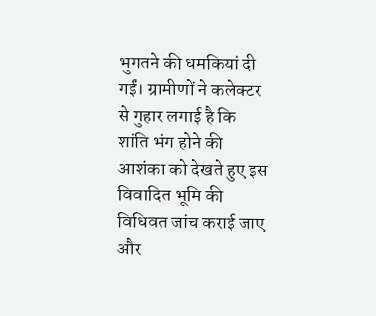भुगतने की धमकियां दी गईं। ग्रामीणों ने कलेक्टर से गुहार लगाई है कि शांति भंग होने की आशंका को देखते हुए इस विवादित भूमि की विधिवत जांच कराई जाए और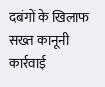दबंगों के खिलाफ सख्त कानूनी कार्रवाई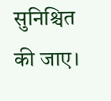सुनिश्चित की जाए।